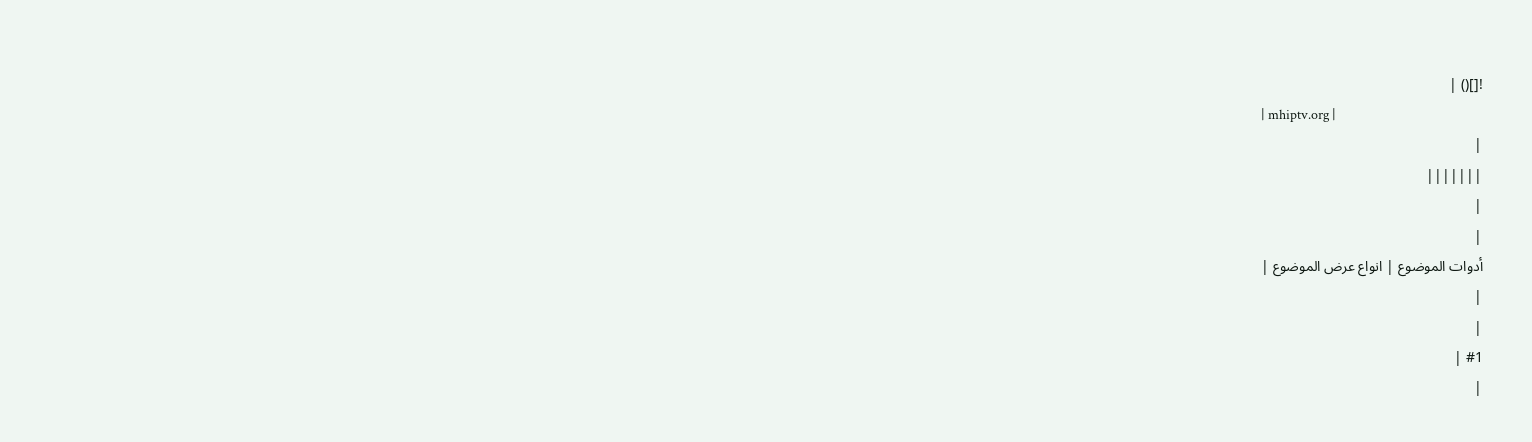![]() |
| mhiptv.org |
|
|||||||
|
|
أدوات الموضوع | انواع عرض الموضوع |
|
|
#1 |
|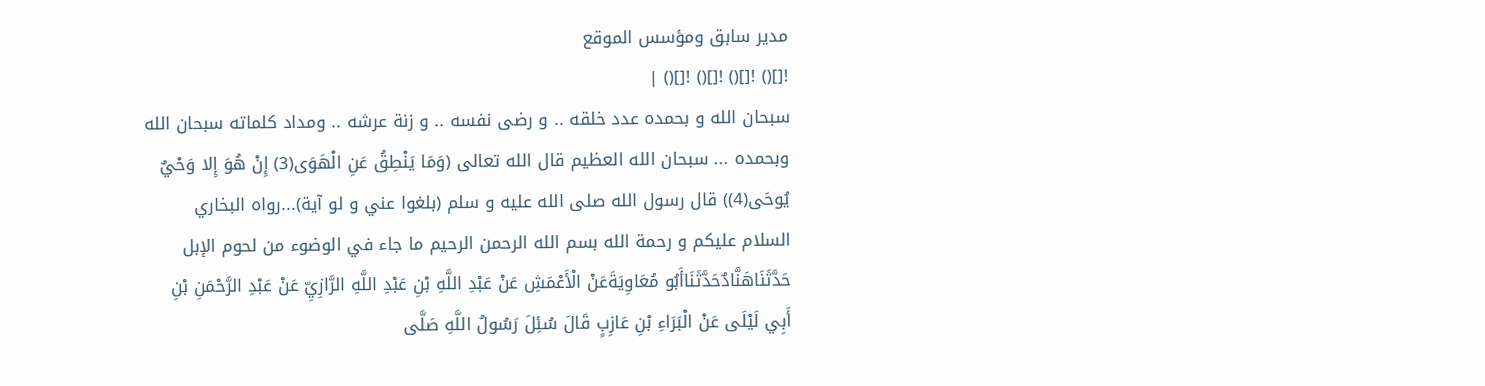مدير سابق ومؤسس الموقع
![]() ![]() ![]() ![]() |
سبحان الله و بحمده عدد خلقه .. و رضى نفسه .. و زنة عرشه .. ومداد كلماته سبحان الله وبحمده ... سبحان الله العظيم قال الله تعالى (وَمَا يَنْطِقُ عَنِ الْهَوَى(3) إِنْ هُوَ إِلا وَحْيٌ يُوحَى(4)) قال رسول الله صلى الله عليه و سلم (بلغوا عني و لو آية)...رواه البخاري السلام عليكم و رحمة الله بسم الله الرحمن الرحيم ما جاء في الوضوء من لحوم الإبل حَدَّثَنَاهَنَّادٌحَدَّثَنَاأَبُو مُعَاوِيَةَعَنْ الْأَعْمَشِ عَنْ عَبْدِ اللَّهِ بْنِ عَبْدِ اللَّهِ الرَّازِيِّ عَنْ عَبْدِ الرَّحْمَنِ بْنِ أَبِي لَيْلَى عَنْ الْبَرَاءِ بْنِ عَازِبٍ قَالَ سُئِلَ رَسُولُ اللَّهِ صَلَّى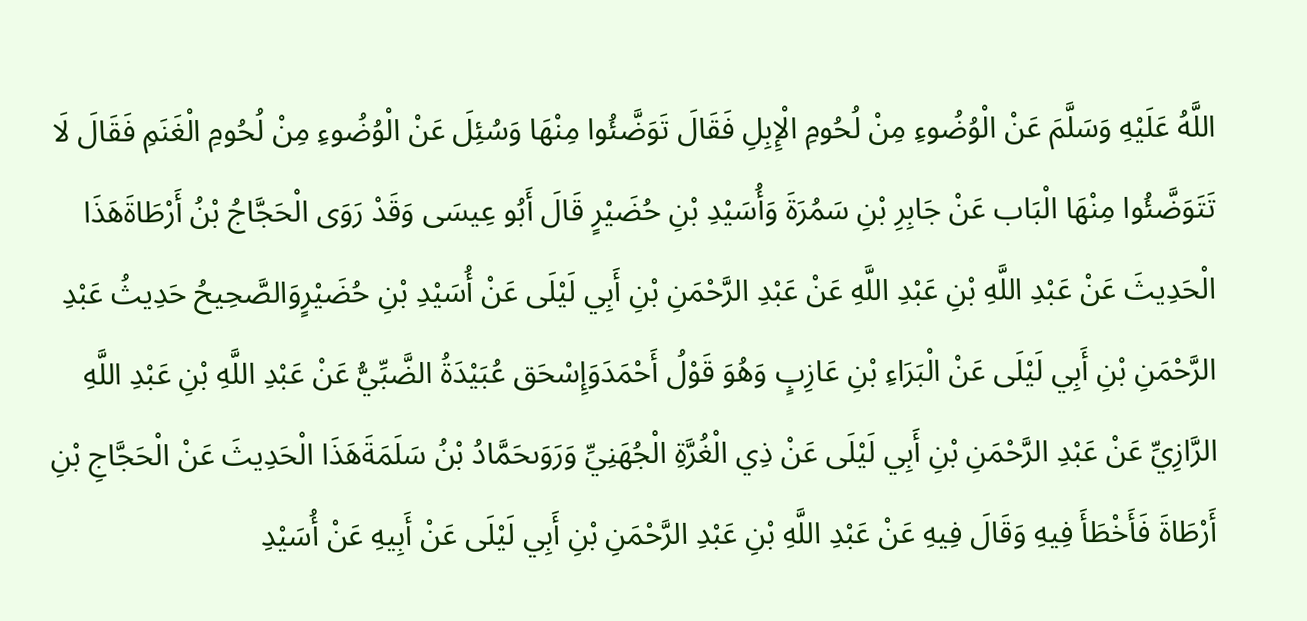اللَّهُ عَلَيْهِ وَسَلَّمَ عَنْ الْوُضُوءِ مِنْ لُحُومِ الْإِبِلِ فَقَالَ تَوَضَّئُوا مِنْهَا وَسُئِلَ عَنْ الْوُضُوءِ مِنْ لُحُومِ الْغَنَمِ فَقَالَ لَا تَتَوَضَّئُوا مِنْهَا الْبَاب عَنْ جَابِرِ بْنِ سَمُرَةَ وَأُسَيْدِ بْنِ حُضَيْرٍ قَالَ أَبُو عِيسَى وَقَدْ رَوَى الْحَجَّاجُ بْنُ أَرْطَاةَهَذَا الْحَدِيثَ عَنْ عَبْدِ اللَّهِ بْنِ عَبْدِ اللَّهِ عَنْ عَبْدِ الرَّحْمَنِ بْنِ أَبِي لَيْلَى عَنْ أُسَيْدِ بْنِ حُضَيْرٍوَالصَّحِيحُ حَدِيثُ عَبْدِ الرَّحْمَنِ بْنِ أَبِي لَيْلَى عَنْ الْبَرَاءِ بْنِ عَازِبٍ وَهُوَ قَوْلُ أَحْمَدَوَإِسْحَق عُبَيْدَةُ الضَّبِّيُّ عَنْ عَبْدِ اللَّهِ بْنِ عَبْدِ اللَّهِ الرَّازِيِّ عَنْ عَبْدِ الرَّحْمَنِ بْنِ أَبِي لَيْلَى عَنْ ذِي الْغُرَّةِ الْجُهَنِيِّ وَرَوَىحَمَّادُ بْنُ سَلَمَةَهَذَا الْحَدِيثَ عَنْ الْحَجَّاجِ بْنِ أَرْطَاةَ فَأَخْطَأَ فِيهِ وَقَالَ فِيهِ عَنْ عَبْدِ اللَّهِ بْنِ عَبْدِ الرَّحْمَنِ بْنِ أَبِي لَيْلَى عَنْ أَبِيهِ عَنْ أُسَيْدِ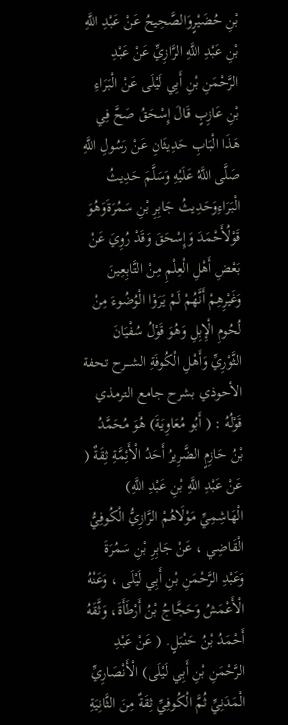بْنِ حُضَيْرٍوَالصَّحِيحُ عَنْ عَبْدِ اللَّهِ بْنِ عَبْدِ اللَّهِ الرَّازِيِّ عَنْ عَبْدِ الرَّحْمَنِ بْنِ أَبِي لَيْلَى عَنْ الْبَرَاءِ بْنِ عَازِبٍ قَالَ إِسْحَقُ صَحَّ فِي هَذَا الْبَابِ حَدِيثَانِ عَنْ رَسُولِ اللَّهِ صَلَّى اللَّهُ عَلَيْهِ وَسَلَّمَ حَدِيثُ الْبَرَاءِوَحَدِيثُ جَابِرِ بْنِ سَمُرَةَوَهُوَ قَوْلُأَحْمَدَ وَإِسْحَقَ وَقَدْ رُوِيَ عَنْ بَعْضِ أَهْلِ الْعِلْمِ مِنْ التَّابِعِينَ وَغَيْرِهِمْ أَنَّهُمْ لَمْ يَرَوْا الْوُضُوءَ مِنْ لُحُومِ الْإِبِلِ وَهُوَ قَوْلُ سُفْيَانَ الثَّوْرِيِّ وَأَهْلِ الْكُوفَةِ الشـــرح تحفة الأحوذي بشرح جامع الترمذي قَوْلُهُ : ( أَبُو مُعَاوِيَةَ) هُوَ مُحَمَّدُ بْنُ حَازِمٍ الضَّرِيرُ أَحَدُ الْأَئِمَّةِ ثِقَةٌ ( عَنْ عَبْدِ اللَّهِ بْنِ عَبْدِ اللَّهِ) الْهَاشِمِيِّ مَوْلَاهُمْ الرَّازِيُّ الْكُوفِيُّ الْقَاضِي ، عَنْ جَابِرِ بْنِ سَمُرَةَ وَعَبْدِ الرَّحْمَنِ بْنِ أَبِي لَيْلَى ، وَعَنْهُ الْأَعْمَشُ وَحَجَّاجُ بْنُ أَرْطَأَةَ، وَثَّقَهُ أَحْمَدُ بْنُ حَنْبَلٍ. ( عَنْ عَبْدِ الرَّحْمَنِ بْنِ أَبِي لَيْلَى) الْأَنْصَارِيِّ الْمَدَنِيِّ ثُمَّ الْكُوفِيِّ ثِقَةٌ مِنَ الثَّانِيَةِ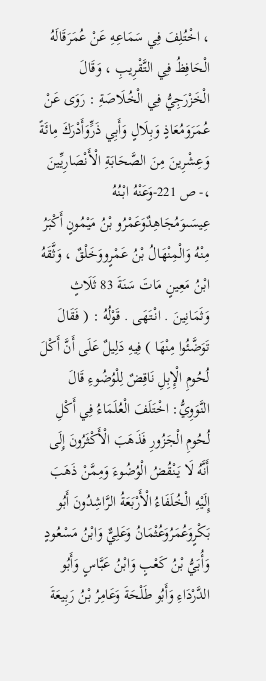، اخْتُلِفَ فِي سَمَاعِهِ عَنْ عُمَرَقَالَهُ الْحَافِظُ فِي التَّقْرِيبِ ، وَقَالَ الْخَزْرَجِيُّ فِي الْخُلَاصَةِ : رَوَى عَنْ عُمَرَوَمُعَاذٍ وَبِلَالٍ وَأَبِي ذَرٍّوَأَدْرَكَ مِائَةً وَعِشْرِينَ مِنَ الصَّحَابَةِ الْأَنْصَارِيِّينَ ،- ص 221-وَعَنْهُ ابْنُهُ عِيسَىوَمُجَاهِدٌوَعَمْرُو بْنُ مَيْمُونٍ أَكْبَرُ مِنْهُ وَالْمِنْهَالُ بْنُ عَمْرٍووَخَلْقٌ ، وَثَّقَهُ ابْنُ مَعِينٍ مَاتَ سَنَةَ 83 ثَلَاثٍ وَثَمَانِينَ . انْتَهَى . قَوْلُهُ : ( فَقَالَ تَوَضَّئُوا مِنْهَا ) فِيهِ دَلِيلٌ عَلَى أَنَّ أَكْلَ لُحُومِ الْإِبِلِ نَاقِضٌ لِلْوُضُوءِ قَالَ النَّوَوِيُّ: اخْتَلَفَ الْعُلَمَاءُ فِي أَكْلِ لُحُومِ الْجَزُورِ فَذَهَبَ الْأَكْثَرُونَ إِلَى أَنَّهُ لَا يَنْقُضُ الْوُضُوءَ وَمِمَّنْ ذَهَبَ إِلَيْهِ الْخُلَفَاءُ الْأَرْبَعَةُ الرَّاشِدُونَ أَبُو بَكْرٍوَعُمَرُوَعُثْمَانُ وَعَلِيٌّ وَابْنُ مَسْعُودٍ وَأُبَيُّ بْنُ كَعْبٍ وَابْنُ عَبَّاسٍ وَأَبُو الدَّرْدَاءِ وَأَبُو طَلْحَةَ وَعَامِرُ بْنُ رَبِيعَةَ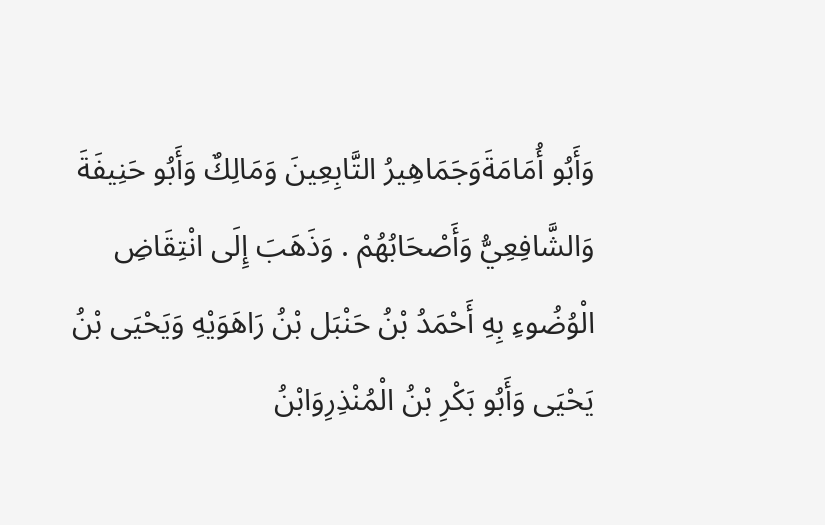وَأَبُو أُمَامَةَوَجَمَاهِيرُ التَّابِعِينَ وَمَالِكٌ وَأَبُو حَنِيفَةَ وَالشَّافِعِيُّ وَأَصْحَابُهُمْ . وَذَهَبَ إِلَى انْتِقَاضِ الْوُضُوءِ بِهِ أَحْمَدُ بْنُ حَنْبَل بْنُ رَاهَوَيْهِ وَيَحْيَى بْنُ يَحْيَى وَأَبُو بَكْرِ بْنُ الْمُنْذِرِوَابْنُ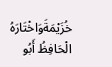خُزَيْمَةَوَاخْتَارَهُ الْحَافِظُ أَبُو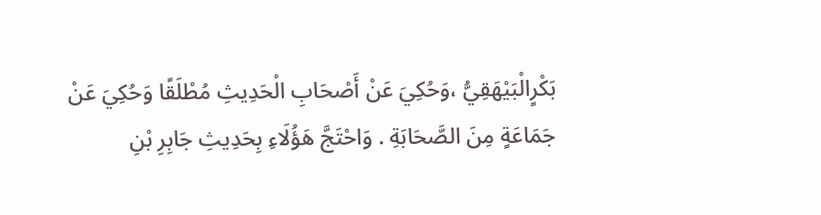بَكْرٍالْبَيْهَقِيُّ ،وَحُكِيَ عَنْ أَصْحَابِ الْحَدِيثِ مُطْلَقًا وَحُكِيَ عَنْ جَمَاعَةٍ مِنَ الصَّحَابَةِ . وَاحْتَجَّ هَؤُلَاءِ بِحَدِيثِ جَابِرِ بْنِ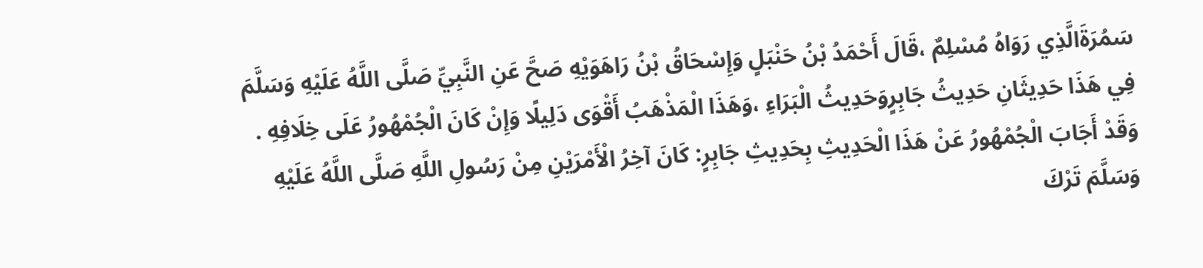سَمُرَةَالَّذِي رَوَاهُ مُسْلِمٌ ،قَالَ أَحْمَدُ بْنُ حَنْبَلٍ وَإِسْحَاقُ بْنُ رَاهَوَيْهِ صَحَّ عَنِ النَّبِيِّ صَلَّى اللَّهُ عَلَيْهِ وَسَلَّمَ فِي هَذَا حَدِيثَانِ حَدِيثُ جَابِرٍوَحَدِيثُ الْبَرَاءِ ،وَهَذَا الْمَذْهَبُ أَقْوَى دَلِيلًا وَإِنْ كَانَ الْجُمْهُورُ عَلَى خِلَافِهِ . وَقَدْ أَجَابَ الْجُمْهُورُ عَنْ هَذَا الْحَدِيثِ بِحَدِيثِ جَابِرٍ: كَانَ آخِرُ الْأَمْرَيْنِ مِنْ رَسُولِ اللَّهِ صَلَّى اللَّهُ عَلَيْهِ وَسَلَّمَ تَرْكَ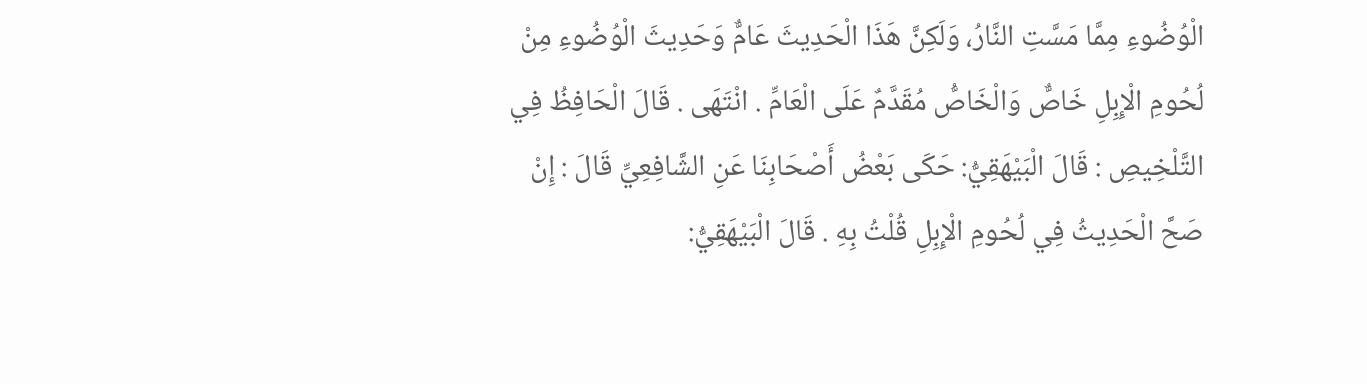الْوُضُوءِ مِمَّا مَسَّتِ النَّارُ، وَلَكِنَّ هَذَا الْحَدِيثَ عَامٌّ وَحَدِيثَ الْوُضُوءِ مِنْ لُحُومِ الْإِبِلِ خَاصٌّ وَالْخَاصُّ مُقَدَّمٌ عَلَى الْعَامِّ . انْتَهَى . قَالَ الْحَافِظُ فِي التَّلْخِيصِ : قَالَ الْبَيْهَقِيُّ: حَكَى بَعْضُ أَصْحَابِنَا عَنِ الشَّافِعِيِّ قَالَ : إِنْ صَحَّ الْحَدِيثُ فِي لُحُومِ الْإِبِلِ قُلْتُ بِهِ . قَالَ الْبَيْهَقِيُّ: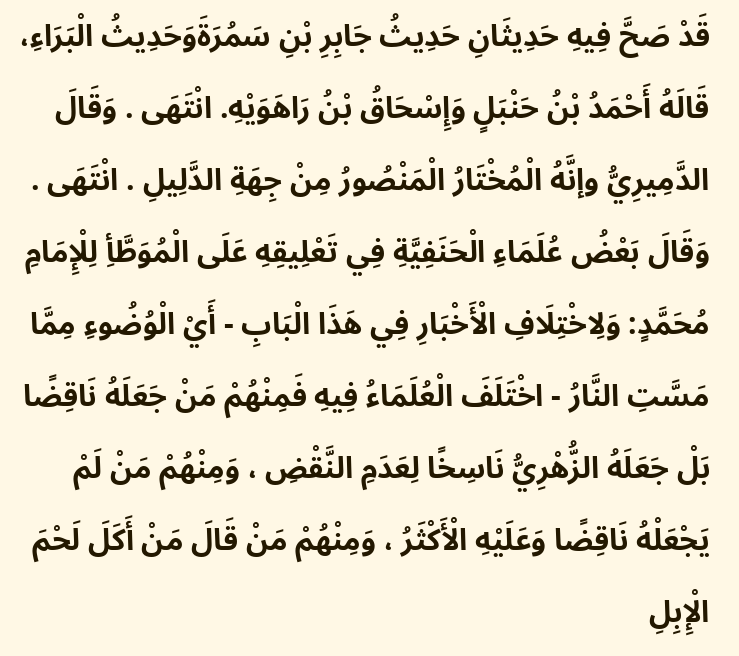قَدْ صَحَّ فِيهِ حَدِيثَانِ حَدِيثُ جَابِرِ بْنِ سَمُرَةَوَحَدِيثُ الْبَرَاءِ، قَالَهُ أَحْمَدُ بْنُ حَنْبَلٍ وَإِسْحَاقُ بْنُ رَاهَوَيْهِ. انْتَهَى . وَقَالَ الدَّمِيرِيُّ وإنَّهُ الْمُخْتَارُ الْمَنْصُورُ مِنْ جِهَةِ الدَّلِيلِ . انْتَهَى . وَقَالَ بَعْضُ عُلَمَاءِ الْحَنَفِيَّةِ فِي تَعْلِيقِهِ عَلَى الْمُوَطَّأِ لِلْإِمَامِ مُحَمَّدٍ: وَلِاخْتِلَافِ الْأَخْبَارِ فِي هَذَا الْبَابِ - أَيْ الْوُضُوءِ مِمَّا مَسَّتِ النَّارُ - اخْتَلَفَ الْعُلَمَاءُ فِيهِ فَمِنْهُمْ مَنْ جَعَلَهُ نَاقِضًا بَلْ جَعَلَهُ الزُّهْرِيُّ نَاسِخًا لِعَدَمِ النَّقْضِ ، وَمِنْهُمْ مَنْ لَمْ يَجْعَلْهُ نَاقِضًا وَعَلَيْهِ الْأَكْثَرُ ، وَمِنْهُمْ مَنْ قَالَ مَنْ أَكَلَ لَحْمَ الْإِبِلِ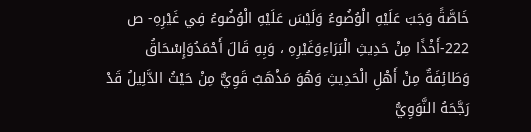خَاصَّةً وَجَبَ عَلَيْهِ الْوُضُوءُ وَلَيْسَ عَلَيْهِ الْوُضُوءُ فِي غَيْرِهِ- ص 222-أَخْذًا مِنْ حَدِيثِ الْبَرَاءِوَغَيْرِهِ ، وَبِهِ قَالَ أَحْمَدُوَإِسْحَاقُ وَطَائِفَةٌ مِنْ أَهْلِ الْحَدِيثِ وَهُوَ مَذْهَبٌ قَوِيٌّ مِنْ حَيْثُ الدَّلِيلُ قَدْ رَجَّحَهُ النَّوَوِيُّ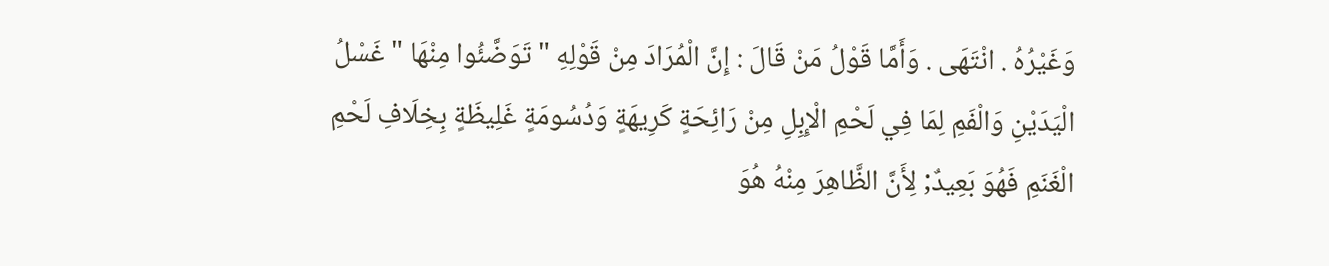وَغَيْرُهُ . انْتَهَى . وَأَمَّا قَوْلُ مَنْ قَالَ : إِنَّ الْمُرَادَ مِنْ قَوْلِهِ " تَوَضَّئُوا مِنْهَا " غَسْلُ الْيَدَيْنِ وَالْفَمِ لِمَا فِي لَحْمِ الْإِبِلِ مِنْ رَائِحَةٍ كَرِيهَةٍ وَدُسُومَةٍ غَلِيظَةٍ بِخِلَافِ لَحْمِ الْغَنَمِ فَهُوَ بَعِيدٌ; لِأَنَّ الظَّاهِرَ مِنْهُ هُوَ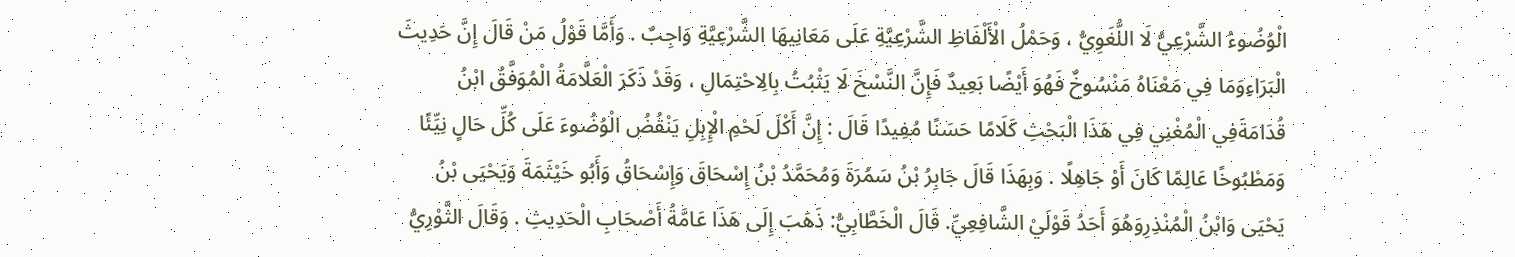الْوُضُوءُ الشَّرْعِيُّ لَا اللُّغَوِيُّ ، وَحَمْلُ الْأَلْفَاظِ الشَّرْعِيَّةِ عَلَى مَعَانِيهَا الشَّرْعِيَّةِ وَاجِبٌ . وَأَمَّا قَوْلُ مَنْ قَالَ إِنَّ حَدِيثَ الْبَرَاءِوَمَا فِي مَعْنَاهُ مَنْسُوخٌ فَهُوَ أَيْضًا بَعِيدٌ فَإِنَّ النَّسْخَ لَا يَثْبُتُ بِالِاحْتِمَالِ ، وَقَدْ ذَكَرَ الْعَلَّامَةُ الْمُوَفَّقُ ابْنُ قُدَامَةَفِي الْمُغْنِي فِي هَذَا الْبَحْثِ كَلَامًا حَسَنًا مُفِيدًا قَالَ : إِنَّ أَكْلَ لَحْمِ الْإِبِلِ يَنْقُضُ الْوُضُوءَ عَلَى كُلِّ حَالٍ نِيِّئًا وَمَطْبُوخًا عَالِمًا كَانَ أَوْ جَاهِلًا . وَبِهَذَا قَالَ جَابِرُ بْنُ سَمُرَةَ وَمُحَمَّدُ بْنُ إِسْحَاقَ وَإِسْحَاقُ وَأَبُو خَيْثَمَةَ وَيَحْيَى بْنُ يَحْيَى وَابْنُ الْمُنْذِرِوَهُوَ أَحَدُ قَوْلَيْ الشَّافِعِيِّ. قَالَ الْخَطَّابِيُّ: ذَهَبَ إِلَى هَذَا عَامَّةُ أَصْحَابِ الْحَدِيثِ . وَقَالَ الثَّوْرِيُّ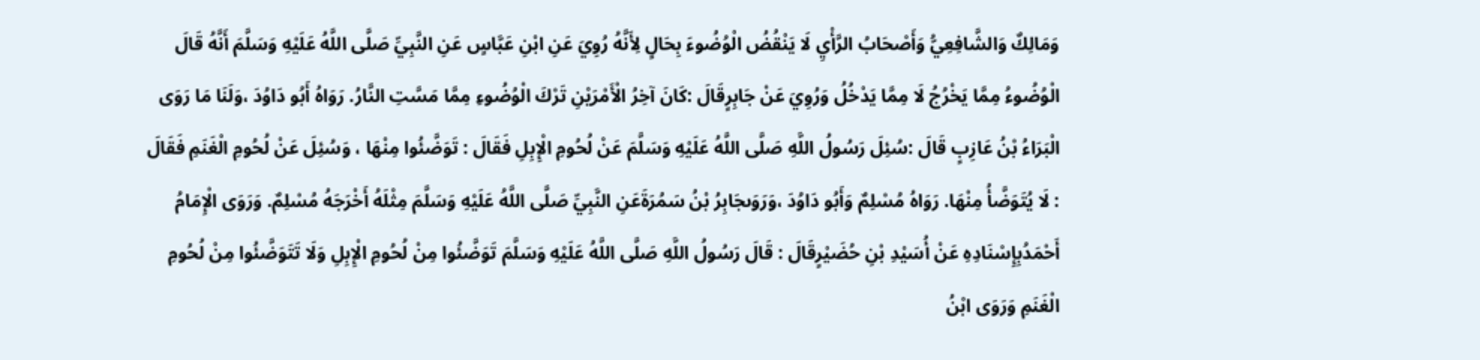وَمَالِكٌ وَالشَّافِعِيُّ وَأَصْحَابُ الرَّأْيِ لَا يَنْقُضُ الْوُضُوءَ بِحَالٍ لِأَنَّهُ رُوِيَ عَنِ ابْنِ عَبَّاسٍ عَنِ النَّبِيِّ صَلَّى اللَّهُ عَلَيْهِ وَسَلَّمَ أَنَّهُ قَالَ الْوُضُوءُ مِمَّا يَخْرُجُ لَا مِمَّا يَدْخُلُ وَرُوِيَ عَنْ جَابِرٍقَالَ :كَانَ آخِرُ الْأَمْرَيْنِ تَرْكَ الْوُضُوءِ مِمَّا مَسَّتِ النَّارُ. رَوَاهُ أَبُو دَاوُدَ ،وَلَنَا مَا رَوَى الْبَرَاءُ بْنُ عَازِبٍ قَالَ :سُئِلَ رَسُولُ اللَّهِ صَلَّى اللَّهُ عَلَيْهِ وَسَلَّمَ عَنْ لُحُومِ الْإِبِلِ فَقَالَ : تَوَضَّئُوا مِنْهَا ، وَسُئِلَ عَنْ لُحُومِ الْغَنَمِ فَقَالَ : لَا يُتَوَضَّأُ مِنْهَا. رَوَاهُ مُسْلِمٌ وَأَبُو دَاوُدَ ،وَرَوَىجَابِرُ بْنُ سَمُرَةَعَنِ النَّبِيِّ صَلَّى اللَّهُ عَلَيْهِ وَسَلَّمَ مِثْلَهُ أَخْرَجَهُ مُسْلِمٌ. وَرَوَى الْإِمَامُ أَحْمَدُبِإِسْنَادِهِ عَنْ أُسَيْدِ بْنِ حُضَيْرٍقَالَ : قَالَ رَسُولُ اللَّهِ صَلَّى اللَّهُ عَلَيْهِ وَسَلَّمَ تَوَضَّئُوا مِنْ لُحُومِ الْإِبِلِ وَلَا تَتَوَضَّئُوا مِنْ لُحُومِ الْغَنَمِ وَرَوَى ابْنُ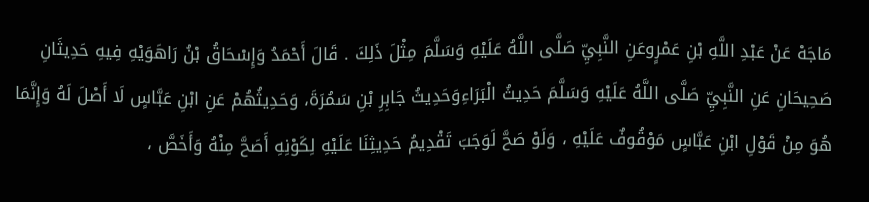مَاجَهْ عَنْ عَبْدِ اللَّهِ بْنِ عَمْرٍوعَنِ النَّبِيِّ صَلَّى اللَّهُ عَلَيْهِ وَسَلَّمَ مِثْلَ ذَلِكَ . قَالَ أَحْمَدُ وَإِسْحَاقُ بْنُ رَاهَوَيْهِ فِيهِ حَدِيثَانِ صَحِيحَانِ عَنِ النَّبِيِّ صَلَّى اللَّهُ عَلَيْهِ وَسَلَّمَ حَدِيثُ الْبَرَاءِوَحَدِيثُ جَابِرِ بْنِ سَمُرَةَ، وَحَدِيثُهُمْ عَنِ ابْنِ عَبَّاسٍ لَا أَصْلَ لَهُ وَإِنَّمَا هُوَ مِنْ قَوْلِ ابْنِ عَبَّاسٍ مَوْقُوفٌ عَلَيْهِ ، وَلَوْ صَحَّ لَوَجَبَ تَقْدِيمُ حَدِيثِنَا عَلَيْهِ لِكَوْنِهِ أَصَحَّ مِنْهُ وَأَخَصَّ ،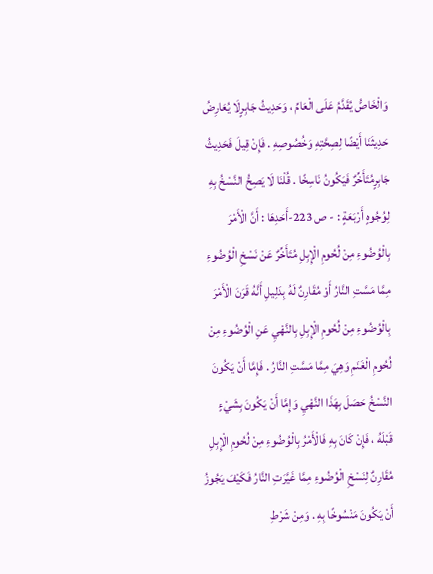وَالْخَاصُّ يُقَدَّمُ عَلَى الْعَامِّ ، وَحَدِيثُ جَابِرٍلَا يُعَارِضُ حَدِيثَنَا أَيْضًا لِصِحَّتِهِ وَخُصُوصِهِ . فَإِنْ قِيلَ فَحَدِيثُ جَابِرٍمُتَأَخِّرٌ فَيَكُونُ نَاسِخًا . قُلْنَا لَا يَصِحُّ النَّسْخُ بِهِ لِوُجُوهٍ أَرْبَعَةٍ : - ص 223-أَحَدِهَا : أَنَّ الْأَمْرَ بِالْوُضُوءِ مِنْ لُحُومِ الْإِبِلِ مُتَأَخِّرٌ عَنْ نَسْخِ الْوُضُوءِ مِمَّا مَسَّتِ النَّارُ أَوْ مُقَارِنٌ لَهُ بِدَلِيلِ أَنَّهُ قَرَنَ الْأَمْرَ بِالْوُضُوءِ مِنْ لُحُومِ الْإِبِلِ بِالنَّهْيِ عَنِ الْوُضُوءِ مِنْ لُحُومِ الْغَنَمِ وَهِيَ مِمَّا مَسَّتِ النَّارُ . فَإِمَّا أَنْ يَكُونَ النَّسْخُ حَصَلَ بِهَذَا النَّهْيِ وَإِمَّا أَنْ يَكُونَ بِشَيْءٍ قَبْلَهُ ، فَإِنْ كَانَ بِهِ فَالْأَمْرُ بِالْوُضُوءِ مِنْ لُحُومِ الْإِبِلِ مُقَارِنٌ لِنَسْخِ الْوُضُوءِ مِمَّا غَيَّرَتِ النَّارُ فَكَيْفَ يَجُوزُ أَنْ يَكُونَ مَنْسُوخًا بِهِ . وَمِنْ شَرْطِ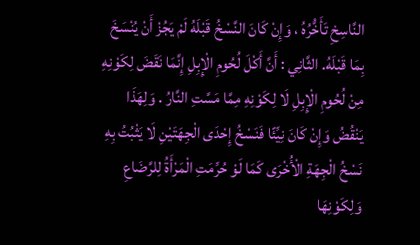النَّاسِخِ تَأَخُّرُهُ ، وَإِنْ كَانَ النَّسْخُ قَبْلَهُ لَمْ يَجُزْ أَنْ يُنْسَخَ بِمَا قَبْلَهُ. الثَّانِي : أَنَّ أَكْلَ لُحُومِ الْإِبِلِ إِنَّمَا نَقَضَ لِكَوْنِهِ مِنْ لُحُومِ الْإِبِلِ لَا لِكَوْنِهِ مِمَّا مَسَّتِ النَّارُ . وَلِهَذَا يَنْقُضُ وَإِنْ كَانَ نِيِّئًا فَنَسْخُ إِحْدَى الْجِهَتَيْنِ لَا يَثْبُتُ بِهِ نَسْخُ الْجِهَةِ الْأُخْرَى كَمَا لَوْ حُرِّمَتِ الْمَرْأَةُ لِلرَّضَاعِ وَلِكَوْنِهَا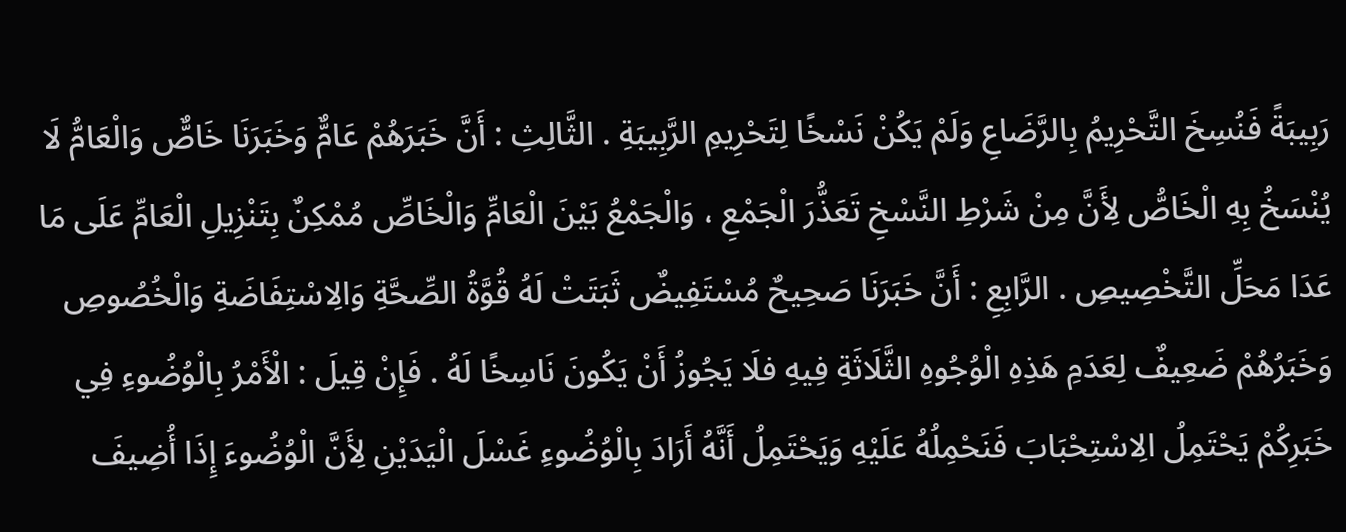رَبِيبَةً فَنُسِخَ التَّحْرِيمُ بِالرَّضَاعِ وَلَمْ يَكُنْ نَسْخًا لِتَحْرِيمِ الرَّبِيبَةِ . الثَّالِثِ : أَنَّ خَبَرَهُمْ عَامٌّ وَخَبَرَنَا خَاصٌّ وَالْعَامُّ لَا يُنْسَخُ بِهِ الْخَاصُّ لِأَنَّ مِنْ شَرْطِ النَّسْخِ تَعَذُّرَ الْجَمْعِ ، وَالْجَمْعُ بَيْنَ الْعَامِّ وَالْخَاصِّ مُمْكِنٌ بِتَنْزِيلِ الْعَامِّ عَلَى مَا عَدَا مَحَلِّ التَّخْصِيصِ . الرَّابِعِ : أَنَّ خَبَرَنَا صَحِيحٌ مُسْتَفِيضٌ ثَبَتَتْ لَهُ قُوَّةُ الصِّحَّةِ وَالِاسْتِفَاضَةِ وَالْخُصُوصِ وَخَبَرُهُمْ ضَعِيفٌ لِعَدَمِ هَذِهِ الْوُجُوهِ الثَّلَاثَةِ فِيهِ فلَا يَجُوزُ أَنْ يَكُونَ نَاسِخًا لَهُ . فَإِنْ قِيلَ : الْأَمْرُ بِالْوُضُوءِ فِي خَبَرِكُمْ يَحْتَمِلُ الِاسْتِحْبَابَ فَنَحْمِلُهُ عَلَيْهِ وَيَحْتَمِلُ أَنَّهُ أَرَادَ بِالْوُضُوءِ غَسْلَ الْيَدَيْنِ لِأَنَّ الْوُضُوءَ إِذَا أُضِيفَ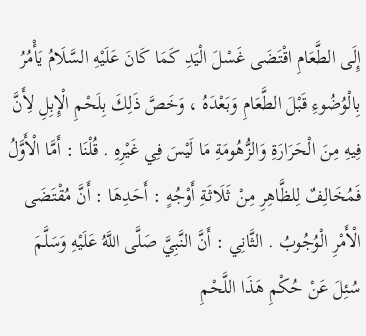إِلَى الطَّعَامِ اقْتَضَى غَسْلَ الْيَدِ كَمَا كَانَ عَلَيْهِ السَّلَامُ يَأْمُرُ بِالْوُضُوءِ قَبْلَ الطَّعَامِ وَبَعْدَهُ ، وَخَصَّ ذَلِكَ بِلَحْمِ الْإِبِلِ لِأَنَّ فِيهِ مِنَ الْحَرَارَةِ وَالزُّهُومَةِ مَا لَيْسَ فِي غَيْرِهِ . قُلْنَا : أَمَّا الْأَوَّلُ فَمُخَالِفٌ لِلظَّاهِرِ مِنْ ثَلَاثَةِ أَوْجُهٍ : أَحَدِهَا : أَنَّ مُقْتَضَى الْأَمْرِ الْوُجُوبُ . الثَّانِي : أَنَّ النَّبِيَّ صَلَّى اللَّهُ عَلَيْهِ وَسَلَّمَ سُئِلَ عَنْ حُكْمِ هَذَا اللَّحْمِ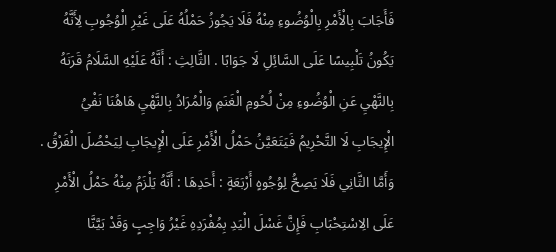فَأَجَابَ بِالْأَمْرِ بِالْوُضُوءِ مِنْهُ فَلَا يَجُوزُ حَمْلُهُ عَلَى غَيْرِ الْوُجُوبِ لِأَنَّهُ يَكُونُ تَلْبِيسًا عَلَى السَّائِلِ لَا جَوَابًا . الثَّالِثِ : أَنَّهُ عَلَيْهِ السَّلَامُ قَرَنَهُ بِالنَّهْيِ عَنِ الْوُضُوءِ مِنْ لُحُومِ الْغَنَمِ وَالْمُرَادُ بِالنَّهْيِ هَاهُنَا نَفْيُ الْإِيجَابِ لَا التَّحْرِيمُ فَيَتَعَيَّنُ حَمْلُ الْأَمْرِ عَلَى الْإِيجَابِ لِيَحْصُلَ الْفَرْقُ . وَأَمَّا الثَّانِي فَلَا يَصِحُّ لِوُجُوهٍ أَرْبَعَةٍ : أَحَدِهَا : أَنَّهُ يَلْزَمُ مِنْهُ حَمْلُ الْأَمْرِ عَلَى الِاسْتِحْبَابِ فَإِنَّ غَسْلَ الْيَدِ بِمُفْرَدِهِ غَيْرُ وَاجِبٍ وَقَدْ بَيَّنَّا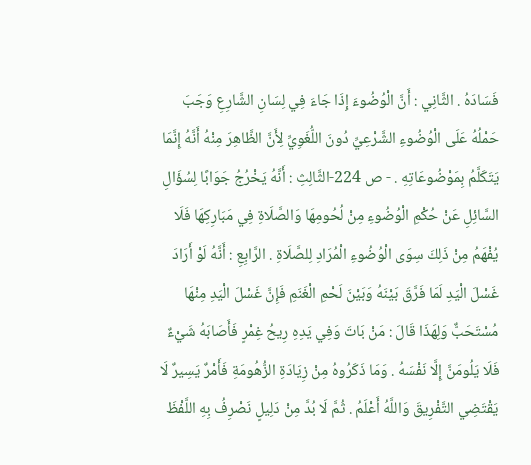فَسَادَهُ . الثَّانِي : أَنَّ الْوُضُوءَ إِذَا جَاءَ فِي لِسَانِ الشَّارِعِ وَجَبَ حَمْلُهُ عَلَى الْوُضُوءِ الشَّرْعِيِّ دُونَ اللُّغَوِيِّ لِأَنَّ الظَّاهِرَ مِنْهُ أَنَّهُ إِنَّمَا يَتَكَلَّمُ بِمَوْضُوعَاتِهِ . - ص 224-الثَّالِثِ : أَنَّهُ يَخْرُجُ جَوَابًا لِسُؤَالِ السَّائِلِ عَنْ حُكْمِ الْوُضُوءِ مِنْ لُحُومِهَا وَالصَّلَاةِ فِي مَبَارِكِهَا فَلَا يُفْهَمُ مِنْ ذَلِكَ سِوَى الْوُضُوءِ الْمُرَادِ لِلصَّلَاةِ . الرَّابِعِ : أَنَّهُ لَوْ أَرَادَ غَسْلَ الْيَدِ لَمَا فَرَّقَ بَيْنَهُ وَبَيْنَ لَحْمِ الْغَنَمِ فَإِنَّ غَسْلَ الْيَدِ مِنْهَا مُسْتَحَبٌّ وَلِهَذَا قَالَ : مَنْ بَاتَ وَفِي يَدِهِ رِيحُ غِمْرٍ فَأَصَابَهُ شَيْءٌ فَلَا يَلُومَنَّ إِلَّا نَفْسَهُ . وَمَا ذَكَرُوهُ مِنْ زِيَادَةِ الزُّهُومَةِ فَأَمْرٌ يَسِيرٌ لَا يَقْتَضِي التَّفْرِيقَ وَاللَّهُ أَعْلَمُ . ثُمَّ لَا بُدَّ مِنْ دَلِيلٍ نَصْرِفُ بِهِ اللَّفْظَ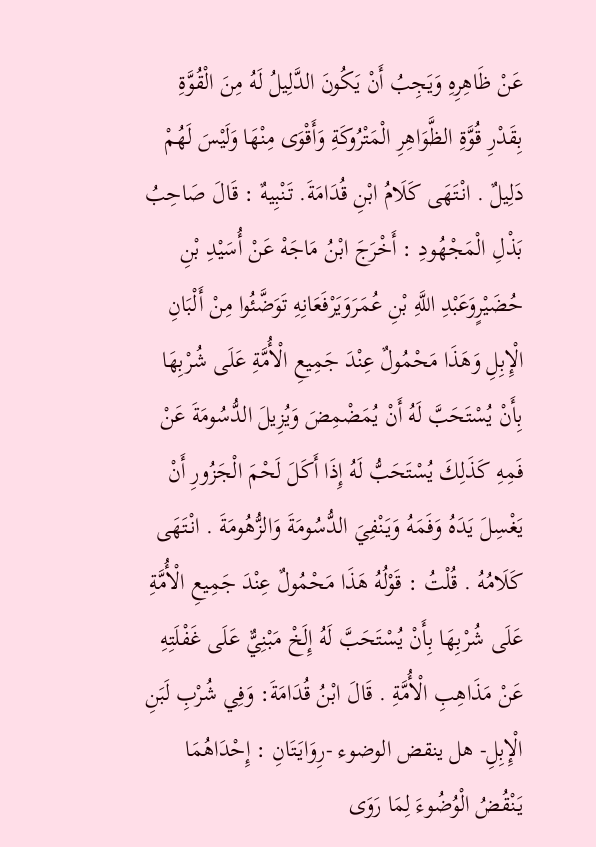عَنْ ظَاهِرِهِ وَيَجِبُ أَنْ يَكُونَ الدَّلِيلُ لَهُ مِنَ الْقُوَّةِ بِقَدْرِ قُوَّةِ الظَّوَاهِرِ الْمَتْرُوكَةِ وَأَقْوَى مِنْهَا وَلَيْسَ لَهُمْ دَلِيلٌ . انْتَهَى كَلَامُ ابْنِ قُدَامَةَ. تَنْبِيهٌ : قَالَ صَاحِبُ بَذْلِ الْمَجْهُودِ : أَخْرَجَ ابْنُ مَاجَهْ عَنْ أُسَيْدِ بْنِ حُضَيْرٍوَعَبْدِ اللَّهِ بْنِ عُمَرَوَيَرْفَعَانِهِ تَوَضَّئُوا مِنْ أَلْبَانِ الْإِبِلِ وَهَذَا مَحْمُولٌ عِنْدَ جَمِيعِ الْأُمَّةِ عَلَى شُرْبِهَا بِأَنْ يُسْتَحَبَّ لَهُ أَنْ يُمَضْمِضَ وَيُزِيلَ الدُّسُومَةَ عَنْ فَمِهِ كَذَلِكَ يُسْتَحَبُّ لَهُ إِذَا أَكَلَ لَحْمَ الْجَزُورِ أَنْ يَغْسِلَ يَدَهُ وَفَمَهُ وَيَنْفِيَ الدُّسُومَةَ وَالزُّهُومَةَ . انْتَهَى كَلَامُهُ . قُلْتُ : قَوْلُهُ هَذَا مَحْمُولٌ عِنْدَ جَمِيعِ الْأُمَّةِ عَلَى شُرْبِهَا بِأَنْ يُسْتَحَبَّ لَهُ إِلَخْ مَبْنِيٌّ عَلَى غَفْلَتِهِ عَنْ مَذَاهِبِ الْأُمَّةِ . قَالَ ابْنُ قُدَامَةَ: وَفِي شُرْبِ لَبَنِ الْإِبِلِ- هل ينقض الوضوء -رِوَايَتَانِ : إِحْدَاهُمَا يَنْقُضُ الْوُضُوءَ لِمَا رَوَى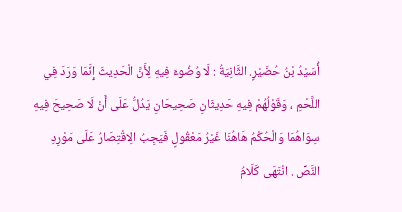أُسَيْدُ بْنُ حُضَيْرٍ. الثَّانِيَةُ : لَا وُضُوءَ فِيهِ لِأَنَّ الْحَدِيثَ إِنَّمَا وَرَدَ فِي اللَّحْمِ ، وَقَوْلُهُمْ فِيهِ حَدِيثَانِ صَحِيحَانِ يَدُلُّ عَلَى أَنْ لَا صَحِيحَ فِيهِ سِوَاهُمَا وَالْحُكْمُ هَاهُنَا غَيْرُ مَعْقُولٍ فَيَجِبُ الِاقْتِصَارُ عَلَى مَوْرِدِ النَّصِّ . انْتَهَى كَلَامُ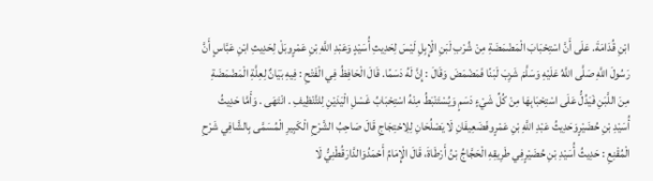ابْنِ قُدَامَةَ. عَلَى أَنَّ اسْتِحْبَابَ الْمَضْمَضَةِ مِنْ شُرْبِ لَبَنِ الْإِبِلِ لَيْسَ لِحَدِيثِ أُسَيْدٍ وَعَبْدِ اللَّهِ بْنِ عَمْرٍوبَلْ لِحَدِيثِ ابْنِ عَبَّاسٍ أَنَّ رَسُولَ اللَّهِ صَلَّى اللَّهُ عَلَيْهِ وَسَلَّمَ شَرِبَ لَبَنًا فَمَضْمَضَ وَقَالَ : إِنَّ لَهُ دَسَمًا. قَالَ الْحَافِظُ فِي الْفَتْحِ : فِيهِ بَيَانٌ لِعِلَّةِ الْمَضْمَضَةِ مِنَ اللَّبَنِ فَيَدُلُّ عَلَى اسْتِحْبَابِهَا مِنْ كُلِّ شَيْءٍ دَسَمٍ وَيُسْتَنْبَطُ مِنْهُ اسْتِحْبَابُ غَسْلِ الْيَدَيْنِ لِلتَّنْظِيفِ . انْتَهَى . وَأَمَّا حَدِيثُ أُسَيْدِ بْنِ حُضَيْرٍوَحَدِيثُ عَبْدِ اللَّهِ بْنِ عَمْرٍوفَضَعِيفَانِ لَا يَصْلُحَانِ لِلِاحْتِجَاجِ قَالَ صَاحِبُ الشَّرْحِ الْكَبِيرِ الْمُسَمَّى بِالشَّافِي شَرْحِ الْمُقْنِعِ : حَدِيثُ أُسَيْدِ بْنِ حُضَيْرٍفِي طَرِيقِهِ الْحَجَّاجُ بْنُ أَرْطَاةَ، قَالَ الْإِمَامُ أَحْمَدُوَالدَّارَقُطْنِيُّ لَا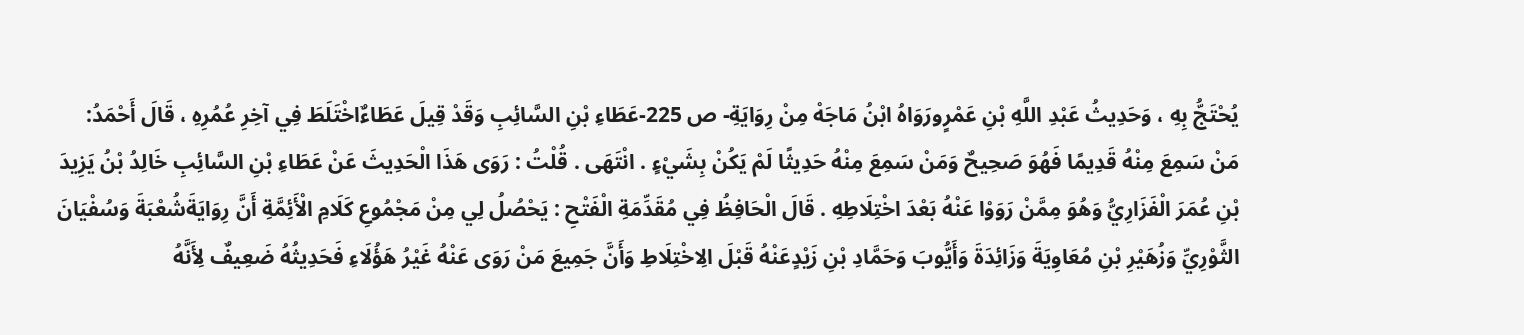يُحْتَجُّ بِهِ ، وَحَدِيثُ عَبْدِ اللَّهِ بْنِ عَمْرٍورَوَاهُ ابْنُ مَاجَهْ مِنْ رِوَايَةِ- ص 225-عَطَاءِ بْنِ السَّائِبِ وَقَدْ قِيلَ عَطَاءٌاخْتَلَطَ فِي آخِرِ عُمُرِهِ ، قَالَ أَحْمَدُ: مَنْ سَمِعَ مِنْهُ قَدِيمًا فَهُوَ صَحِيحٌ وَمَنْ سَمِعَ مِنْهُ حَدِيثًا لَمْ يَكُنْ بِشَيْءٍ . انْتَهَى . قُلْتُ : رَوَى هَذَا الْحَدِيثَ عَنْ عَطَاءِ بْنِ السَّائِبِ خَالِدُ بْنُ يَزِيدَ بْنِ عُمَرَ الْفَزَارِيُّ وَهُوَ مِمَّنْ رَوَوْا عَنْهُ بَعْدَ اخْتِلَاطِهِ . قَالَ الْحَافِظُ فِي مُقَدِّمَةِ الْفَتْحِ : يَحْصُلُ لِي مِنْ مَجْمُوعِ كَلَامِ الْأَئِمَّةِ أَنَّ رِوَايَةَشُعْبَةَ وَسُفْيَانَ الثَّوْرِيِّ وَزُهَيْرِ بْنِ مُعَاوِيَةَ وَزَائِدَةَ وَأَيُّوبَ وَحَمَّادِ بْنِ زَيْدٍعَنْهُ قَبْلَ الِاخْتِلَاطِ وَأَنَّ جَمِيعَ مَنْ رَوَى عَنْهُ غَيْرُ هَؤُلَاءِ فَحَدِيثُهُ ضَعِيفٌ لِأَنَّهُ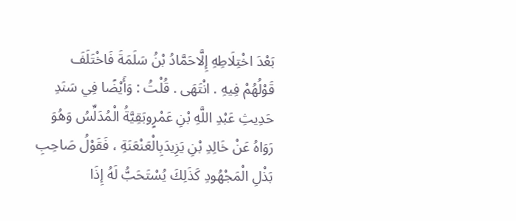بَعْدَ اخْتِلَاطِهِ إِلَّاحَمَّادُ بْنُ سَلَمَةَ فَاخْتَلَفَ قَوْلُهُمْ فِيهِ . انْتَهَى . قُلْتُ : وَأَيْضًا فِي سَنَدِ حَدِيثِ عَبْدِ اللَّهِ بْنِ عَمْرٍوبَقِيَّةُ الْمُدَلِّسُ وَهُوَ رَوَاهُ عَنْ خَالِدِ بْنِ يَزِيدَبِالْعَنْعَنَةِ ، فَقَوْلُ صَاحِبِ بَذْلِ الْمَجْهُودِ كَذَلِكَ يُسْتَحَبُّ لَهُ إِذَا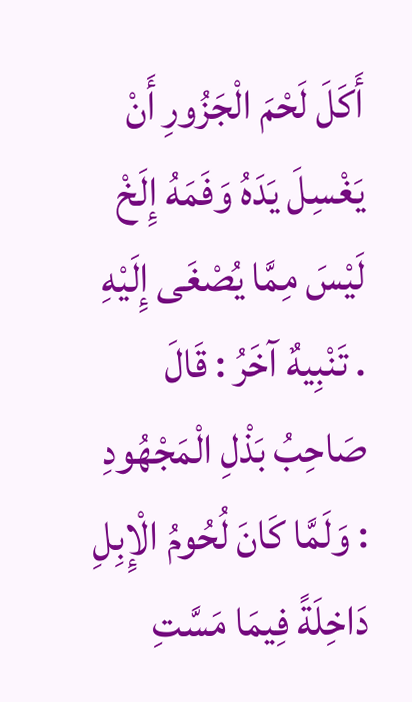أَكَلَ لَحْمَ الْجَزُورِ أَنْ يَغْسِلَ يَدَهُ وَفَمَهُ إِلَخْ لَيْسَ مِمَّا يُصْغَى إِلَيْهِ . تَنْبِيهٌ آخَرُ : قَالَ صَاحِبُ بَذْلِ الْمَجْهُودِ : وَلَمَّا كَانَ لُحُومُ الْإِبِلِ دَاخِلَةً فِيمَا مَسَّتِ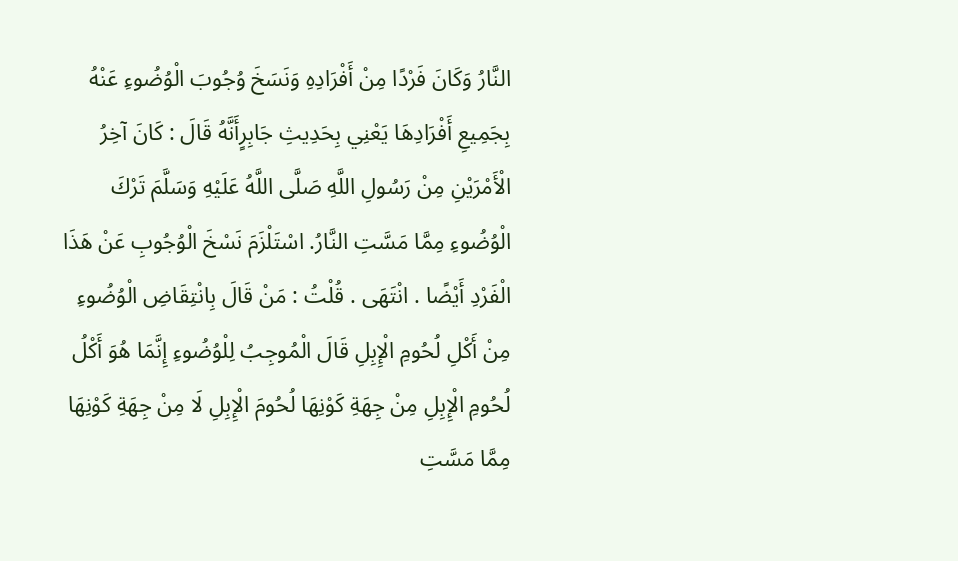النَّارُ وَكَانَ فَرْدًا مِنْ أَفْرَادِهِ وَنَسَخَ وُجُوبَ الْوُضُوءِ عَنْهُ بِجَمِيعِ أَفْرَادِهَا يَعْنِي بِحَدِيثِ جَابِرٍأَنَّهُ قَالَ : كَانَ آخِرُ الْأَمْرَيْنِ مِنْ رَسُولِ اللَّهِ صَلَّى اللَّهُ عَلَيْهِ وَسَلَّمَ تَرْكَ الْوُضُوءِ مِمَّا مَسَّتِ النَّارُ. اسْتَلْزَمَ نَسْخَ الْوُجُوبِ عَنْ هَذَا الْفَرْدِ أَيْضًا . انْتَهَى . قُلْتُ : مَنْ قَالَ بِانْتِقَاضِ الْوُضُوءِ مِنْ أَكْلِ لُحُومِ الْإِبِلِ قَالَ الْمُوجِبُ لِلْوُضُوءِ إِنَّمَا هُوَ أَكْلُ لُحُومِ الْإِبِلِ مِنْ جِهَةِ كَوْنِهَا لُحُومَ الْإِبِلِ لَا مِنْ جِهَةِ كَوْنِهَا مِمَّا مَسَّتِ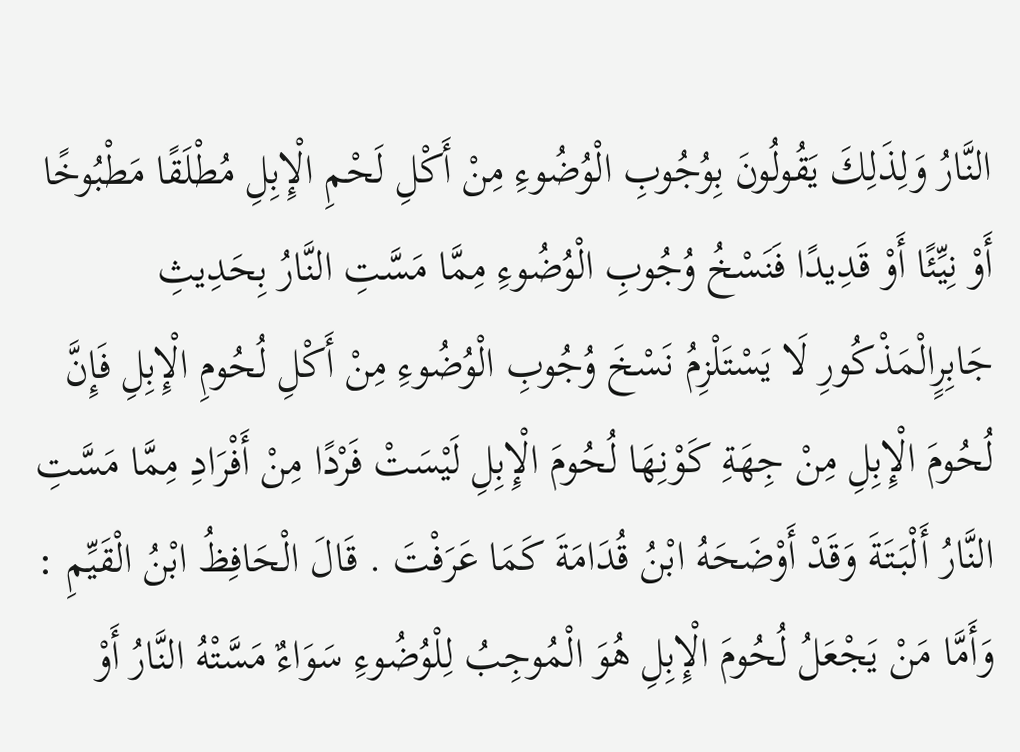النَّارُ وَلِذَلِكَ يَقُولُونَ بِوُجُوبِ الْوُضُوءِ مِنْ أَكْلِ لَحْمِ الْإِبِلِ مُطْلَقًا مَطْبُوخًا أَوْ نِيِّئًا أَوْ قَدِيدًا فَنَسْخُ وُجُوبِ الْوُضُوءِ مِمَّا مَسَّتِ النَّارُ بِحَدِيثِ جَابِرٍالْمَذْكُورِ لَا يَسْتَلْزِمُ نَسْخَ وُجُوبِ الْوُضُوءِ مِنْ أَكْلِ لُحُومِ الْإِبِلِ فَإِنَّ لُحُومَ الْإِبِلِ مِنْ جِهَةِ كَوْنِهَا لُحُومَ الْإِبِلِ لَيْسَتْ فَرْدًا مِنْ أَفْرَادِ مِمَّا مَسَّتِ النَّارُ أَلْبَتَةَ وَقَدْ أَوْضَحَهُ ابْنُ قُدَامَةَ كَمَا عَرَفْتَ . قَالَ الْحَافِظُ ابْنُ الْقَيِّمِ : وَأَمَّا مَنْ يَجْعَلُ لُحُومَ الْإِبِلِ هُوَ الْمُوجِبُ لِلْوُضُوءِ سَوَاءٌ مَسَّتْهُ النَّارُ أَوْ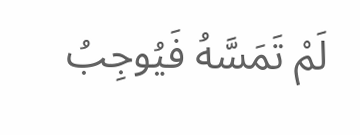لَمْ تَمَسَّهُ فَيُوجِبُ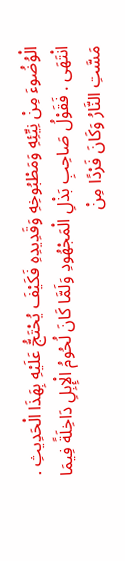الْوُضُوءَ مِنْ نِيِّئِهِ وَمَطْبُوخِهِ وَقَدِيدِهِ فَكَيْفَ يُحْتَجُّ عَلَيْهِ بِهَذَا الْحَدِيثِ . انْتَهَى . فَقَوْلُ صَاحِبِ بَذْلِ الْمَجْهُودِ وَلَمَّا كَانَ لُحُومُ الْإِبِلِ دَاخِلَةً فِيمَا مَسَّتِ النَّارُ وَكَانَ فَرْدًا مِنْ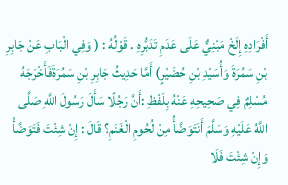أَفْرَادِهِ إِلَخْ مَبْنِيٌّ عَلَى عَدَمِ تَدَبُّرِهِ . قَوْلُهُ : ( وَفِي الْبَابِ عَنْ جَابِرِ بْنِ سَمُرَةَ وَأُسَيْدِ بْنِ حُضَيْرٍ) أَمَّا حَدِيثُ جَابِرِ بْنِ سَمُرَةَفَأَخْرَجَهُ مُسْلِمٌ فِي صَحِيحِهِ عَنْهُ بِلَفْظِ :أَنَّ رَجُلًا سَأَلَ رَسُولَ اللَّهِ صَلَّى اللَّهُ عَلَيْهِ وَسَلَّمَ أَنَتَوَضَّأُ مِنْ لُحُومِ الْغَنَمِ؟ قَالَ : إِنْ شِئْتَ فَتَوَضَّأْ وَإِنْ شِئْتَ فَلَا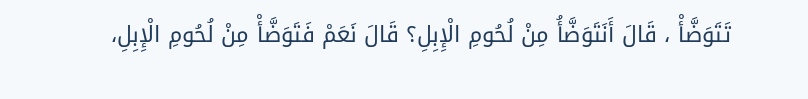تَتَوَضَّأْ ، قَالَ أَنَتَوَضَّأُ مِنْ لُحُومِ الْإِبِلِ؟ قَالَ نَعَمْ فَتَوَضَّأْ مِنْ لُحُومِ الْإِبِلِ،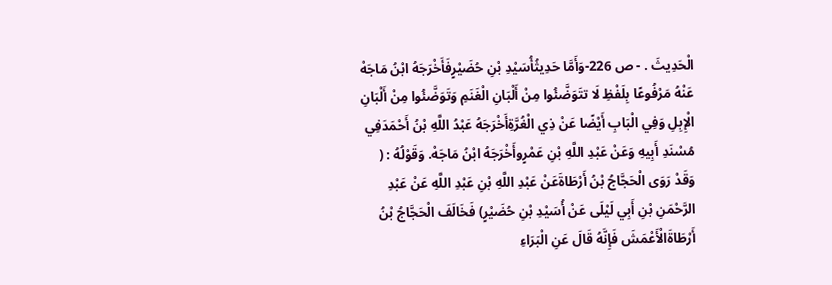الْحَدِيثَ . - ص 226-وَأَمَّا حَدِيثُأُسَيْدِ بْنِ حُضَيْرٍفَأَخْرَجَهُ ابْنُ مَاجَهْ عَنْهُ مَرْفُوعًا بِلَفْظِ لَا تتَوَضَّئُوا مِنْ أَلْبَانِ الْغَنَمِ وَتَوَضَّئُوا مِنْ أَلْبَانِ الْإِبِلِ وَفِي الْبَابِ أَيْضًا عَنْ ذِي الْغُرَّةِأَخْرَجَهُ عَبْدُ اللَّهِ بْنُ أَحْمَدَفِي مُسْنَدِ أَبِيهِ وَعَنْ عَبْدِ اللَّهِ بْنِ عَمْرٍوأَخْرَجَهُ ابْنُ مَاجَهْ. وَقَوْلُهُ : ( وَقَدْ رَوَى الْحَجَّاجُ بْنُ أَرْطَاةَعَنْ عَبْدِ اللَّهِ بْنِ عَبْدِ اللَّهِ عَنْ عَبْدِ الرَّحْمَنِ بْنِ أَبِي لَيْلَى عَنْ أُسَيْدِ بْنِ حُضَيْرٍ) فَخَالَفَ الْحَجَّاجُ بْنُ أَرْطَاةَالْأَعْمَشَ فَإِنَّهُ قَالَ عَنِ الْبَرَاءِ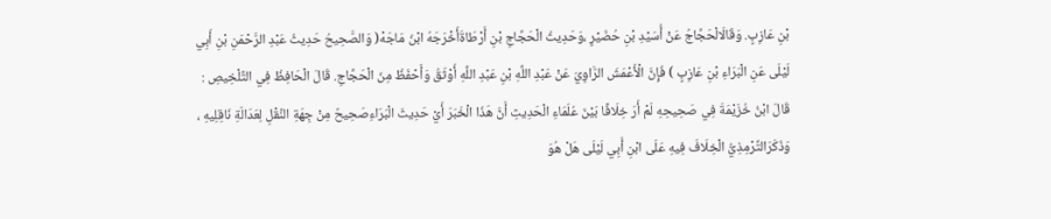بْنِ عَازِبٍ. وَقَالَالْحَجَّاجُ عَنْ أُسَيْدِ بْنِ حُضَيْرٍ ،وَحَدِيثُ الْحَجَّاجِ بْنِ أَرْطَاةَأَخْرَجَهُ ابْنُ مَاجَهْ( وَالصَّحِيحُ حَدِيثُ عَبْدِ الرَّحْمَنِ بْنِ أَبِي لَيْلَى عَنِ الْبَرَاءِ بْنِ عَازِبٍ ) فَإِنَّ الْأَعْمَشَ الرَّاوِيَ عَنْ عَبْدِ اللَّهِ بْنِ عَبْدِ اللَّهِ أَوْثَقُ وَأَحْفَظُ مِنَ الْحَجَّاجِ. قَالَ الْحَافِظُ فِي التَّلْخِيصِ : قَالَ ابْنُ خُزَيْمَةَ فِي صَحِيحِهِ لَمْ أَرَ خِلَافًا بَيْنَ عُلَمَاءِ الْحَدِيثِ أَنَّ هَذَا الْخَبَرَ أَيْ حَدِيثَ الْبَرَاءِصَحِيحٌ مِنْ جِهَةِ النَّقْلِ لِعَدَالَةِ نَاقِلِيهِ ، وَذَكَرَالتِّرْمِذِيُّ الْخِلَافَ فِيهِ عَلَى ابْنِ أَبِي لَيْلَى هَلْ هُوَ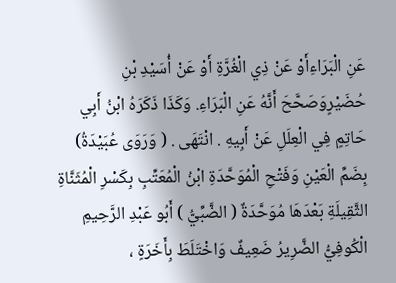عَنِ الْبَرَاءِأَوْ عَنْ ذِي الْغُرَّةِ أَوْ عَنْ أُسَيْدِ بْنِ حُضَيْرٍوَصَحَّحَ أَنَّهُ عَنِ الْبَرَاءِ. وَكَذَا ذَكَرَهُ ابْنُ أَبِي حَاتِمٍ فِي الْعِلَلِ عَنْ أَبِيهِ . انْتَهَى . ( وَرَوَى عُبَيْدَةُ) بِضَمِّ الْعَيْنِ وَفَتْحِ الْمُوَحَّدَةِ ابْنُ الْمُعَتِّبِ بِكَسْرِ الْمُثَنَّاةِ الثَّقِيلَةِ بَعْدَهَا مُوَحَّدَةٌ ( الضَّبِّيُّ ) أَبُو عَبْدِ الرَّحِيمِ الْكُوفِيُّ الضَّرِيرُ ضَعِيفٌ وَاخْتَلَطَ بِأَخَرَةٍ ،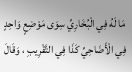مَا لَهُ فِي الْبُخَارِيِّ سِوَى مَوْضِعٍ وَاحِدٍ فِي الْأَضَاحِيِّ كَذَا فِي التَّقْرِيبِ ، وَقَالَ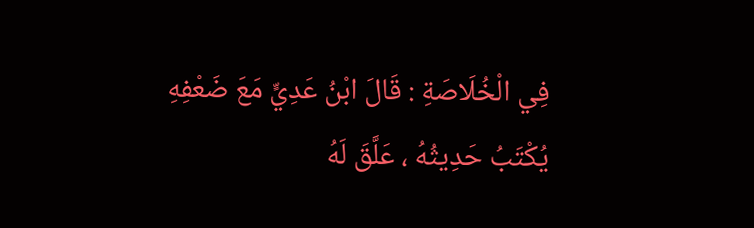فِي الْخُلَاصَةِ : قَالَ ابْنُ عَدِيٍّ مَعَ ضَعْفِهِ يُكْتَبُ حَدِيثُهُ ، عَلَّقَ لَهُ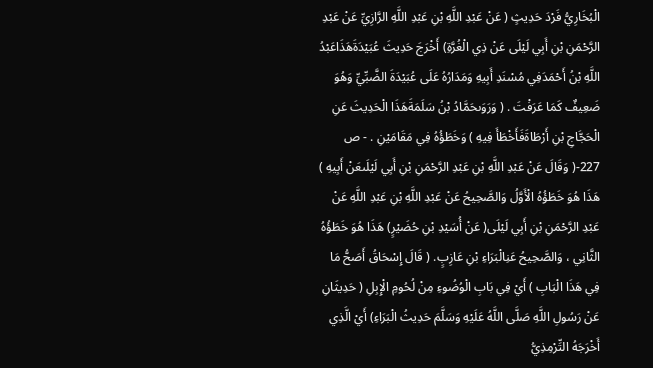الْبُخَارِيُّ فَرْدَ حَدِيثٍ ( عَنْ عَبْدِ اللَّهِ بْنِ عَبْدِ اللَّهِ الرَّازِيِّ عَنْ عَبْدِ الرَّحْمَنِ بْنِ أَبِي لَيْلَى عَنْ ذِي الْغُرَّةِ) أَخْرَجَ حَدِيثَ عُبَيْدَةَهَذَاعَبْدُ اللَّهِ بْنُ أَحْمَدَفِي مُسْنَدِ أَبِيهِ وَمَدَارُهُ عَلَى عُبَيْدَةَ الضَّبِّيِّ وَهُوَ ضَعِيفٌ كَمَا عَرَفْتَ . ( وَرَوَىحَمَّادُ بْنُ سَلَمَةَهَذَا الْحَدِيثَ عَنِ الْحَجَّاجِ بْنِ أَرْطَاةَفَأَخْطَأَ فِيهِ ) وَخَطَؤُهُ فِي مَقَامَيْنِ . - ص 227-( وَقَالَ عَنْ عَبْدِ اللَّهِ بْنِ عَبْدِ الرَّحْمَنِ بْنِ أَبِي لَيْلَىعَنْ أَبِيهِ ) هَذَا هُوَ خَطَؤُهُ الْأَوَّلُ وَالصَّحِيحُ عَنْ عَبْدِ اللَّهِ بْنِ عَبْدِ اللَّهِ عَنْ عَبْدِ الرَّحْمَنِ بْنِ أَبِي لَيْلَى( عَنْ أُسَيْدِ بْنِ حُضَيْرٍ) هَذَا هُوَ خَطَؤُهُ الثَّانِي ، وَالصَّحِيحُ عَنِالْبَرَاءِ بْنِ عَازِبٍ. ( قَالَ إِسْحَاقُ أَصَحُّ مَا فِي هَذَا الْبَابِ ) أَيْ فِي بَابِ الْوُضُوءِ مِنْ لُحُومِ الْإِبِلِ ( حَدِيثَانِ عَنْ رَسُولِ اللَّهِ صَلَّى اللَّهُ عَلَيْهِ وَسَلَّمَ حَدِيثُ الْبَرَاءِ) أَيْ الَّذِي أَخْرَجَهُ التِّرْمِذِيُّ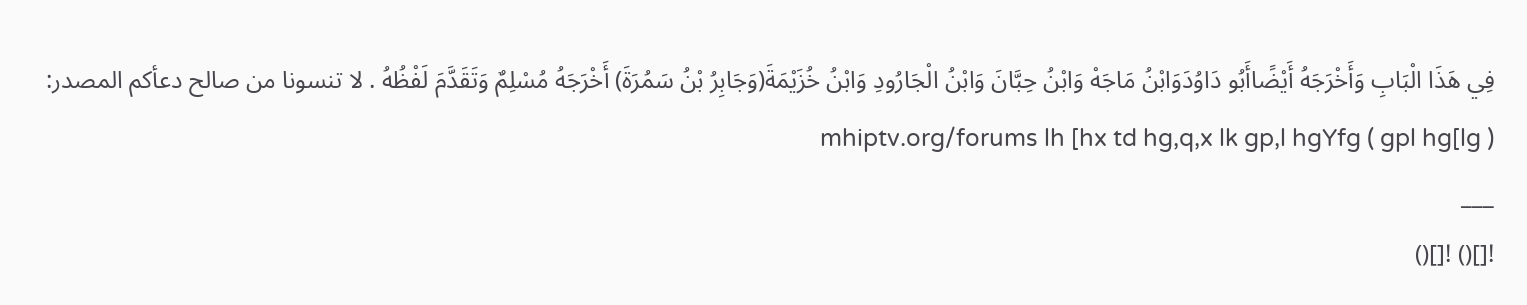فِي هَذَا الْبَابِ وَأَخْرَجَهُ أَيْضًاأَبُو دَاوُدَوَابْنُ مَاجَهْ وَابْنُ حِبَّانَ وَابْنُ الْجَارُودِ وَابْنُ خُزَيْمَةَ(وَجَابِرُ بْنُ سَمُرَةَ) أَخْرَجَهُ مُسْلِمٌ وَتَقَدَّمَ لَفْظُهُ . لا تنسونا من صالح دعأكم المصدر: mhiptv.org/forums lh [hx td hg,q,x lk gp,l hgYfg ( gpl hg[lg )
___
![]() ![]()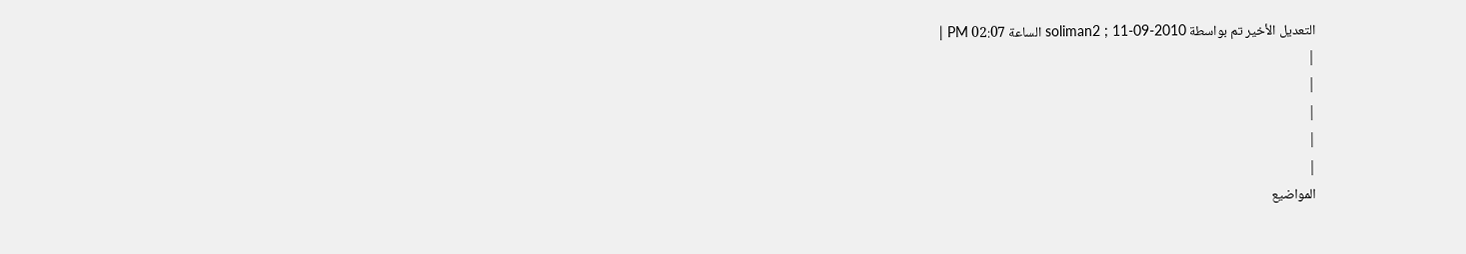التعديل الأخير تم بواسطة soliman2 ; 11-09-2010 الساعة 02:07 PM |
|
|
|
|
|
المواضيع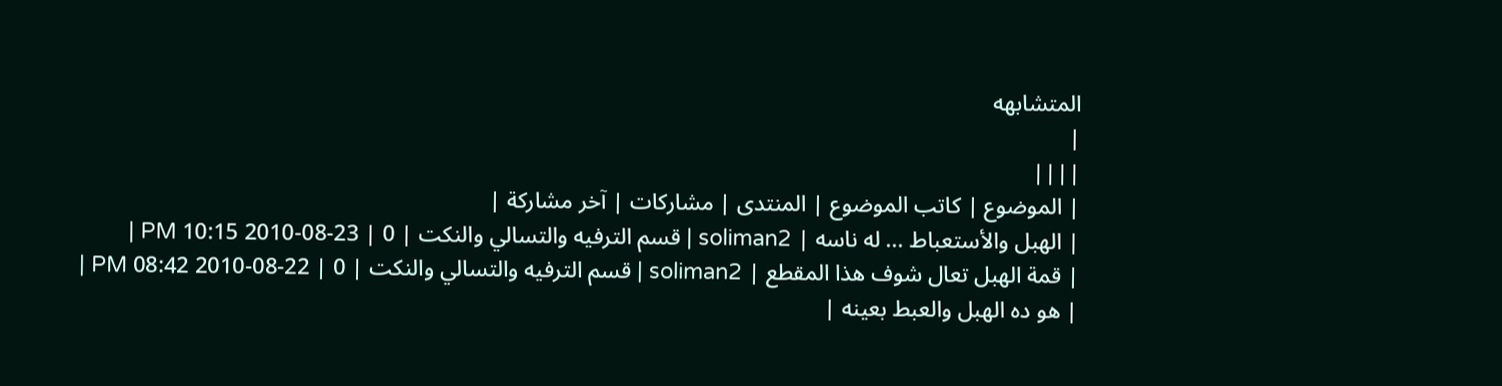المتشابهه
|
||||
| الموضوع | كاتب الموضوع | المنتدى | مشاركات | آخر مشاركة |
| الهبل والأستعباط ... له ناسه | soliman2 | قسم الترفيه والتسالي والنكت | 0 | 23-08-2010 10:15 PM |
| قمة الهبل تعال شوف هذا المقطع | soliman2 | قسم الترفيه والتسالي والنكت | 0 | 22-08-2010 08:42 PM |
| هو ده الهبل والعبط بعينه |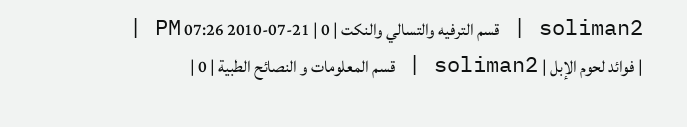soliman2 | قسم الترفيه والتسالي والنكت | 0 | 21-07-2010 07:26 PM |
| فوائد لحوم الإبل | soliman2 | قسم المعلومات و النصائح الطبية | 0 |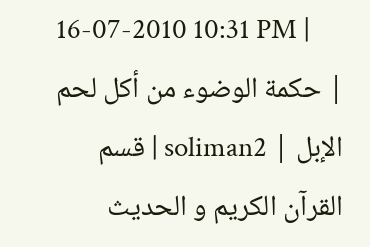16-07-2010 10:31 PM |
| حكمة الوضوء من أكل لحم الإبل | soliman2 | قسم القرآن الكريم و الحديث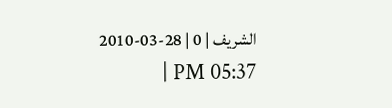الشريف | 0 | 28-03-2010 05:37 PM |